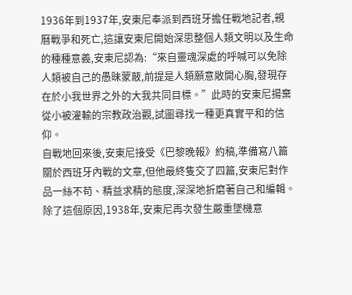1936年到1937年,安東尼奉派到西班牙擔任戰地記者,親曆戰爭和死亡,這讓安東尼開始深思整個人類文明以及生命的種種意義,安東尼認為:“來自靈魂深處的呼喊可以免除人類被自己的愚昧蒙蔽,前提是人類願意敞開心胸,發現存在於小我世界之外的大我共同目標。”此時的安東尼揚棄從小被灌輸的宗教政治觀,試圖尋找一種更真實平和的信仰。
自戰地回來後,安東尼接受《巴黎晚報》約稿,準備寫八篇關於西班牙內戰的文章,但他最終隻交了四篇,安東尼對作品一絲不苟、精益求精的態度,深深地折磨著自己和編輯。除了這個原因,1938年,安東尼再次發生嚴重墜機意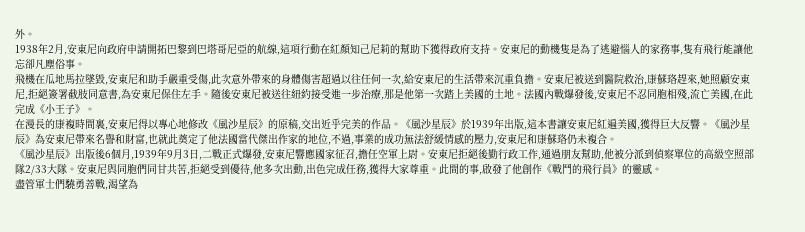外。
1938年2月,安東尼向政府申請開拓巴黎到巴塔哥尼亞的航線,這項行動在紅顏知己尼莉的幫助下獲得政府支持。安東尼的動機隻是為了逃避惱人的家務事,隻有飛行能讓他忘卻凡塵俗事。
飛機在瓜地馬拉墜毀,安東尼和助手嚴重受傷,此次意外帶來的身體傷害超過以往任何一次,給安東尼的生活帶來沉重負擔。安東尼被送到醫院救治,康蘇珞趕來,她照顧安東尼,拒絕簽署截肢同意書,為安東尼保住左手。隨後安東尼被送往紐約接受進一步治療,那是他第一次踏上美國的土地。法國內戰爆發後,安東尼不忍同胞相殘,流亡美國,在此完成《小王子》。
在漫長的康複時間裏,安東尼得以專心地修改《風沙星辰》的原稿,交出近乎完美的作品。《風沙星辰》於1939年出版,這本書讓安東尼紅遍美國,獲得巨大反響。《風沙星辰》為安東尼帶來名譽和財富,也就此奠定了他法國當代傑出作家的地位,不過,事業的成功無法舒緩情感的壓力,安東尼和康蘇珞仍未複合。
《風沙星辰》出版後6個月,1939年9月3日,二戰正式爆發,安東尼響應國家征召,擔任空軍上尉。安東尼拒絕後勤行政工作,通過朋友幫助,他被分派到偵察單位的高級空照部隊2/33大隊。安東尼與同胞們同甘共苦,拒絕受到優待,他多次出動,出色完成任務,獲得大家尊重。此間的事,啟發了他創作《戰鬥的飛行員》的靈感。
盡管軍士們驍勇善戰,渴望為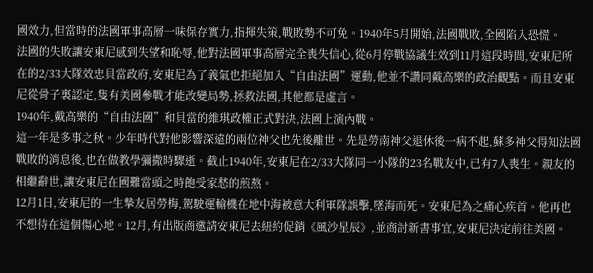國效力,但當時的法國軍事高層一味保存實力,指揮失策,戰敗勢不可免。1940年5月開始,法國戰敗,全國陷入恐慌。
法國的失敗讓安東尼感到失望和恥辱,他對法國軍事高層完全喪失信心,從6月停戰協議生效到11月這段時間,安東尼所在的2/33大隊效忠貝當政府,安東尼為了義氣也拒絕加入“自由法國”運動,他並不讚同戴高樂的政治觀點。而且安東尼從骨子裏認定,隻有美國參戰才能改變局勢,拯救法國,其他都是虛言。
1940年,戴高樂的“自由法國”和貝當的維琪政權正式對決,法國上演內戰。
這一年是多事之秋。少年時代對他影響深遠的兩位神父也先後離世。先是勞南神父退休後一病不起,蘇多神父得知法國戰敗的消息後,也在做教學彌撒時驟逝。截止1940年,安東尼在2/33大隊同一小隊的23名戰友中,已有7人喪生。親友的相繼辭世,讓安東尼在國難當頭之時飽受家愁的煎熬。
12月1日,安東尼的一生摯友居勞梅,駕駛運輸機在地中海被意大利軍隊誤擊,墜海而死。安東尼為之痛心疾首。他再也不想待在這個傷心地。12月,有出版商邀請安東尼去紐約促銷《風沙星辰》,並商討新書事宜,安東尼決定前往美國。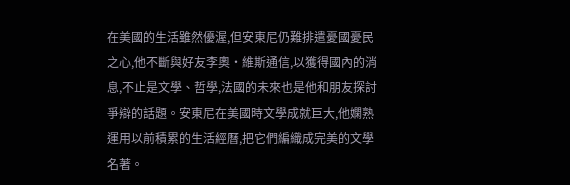在美國的生活雖然優渥,但安東尼仍難排遣憂國憂民之心,他不斷與好友李奧·維斯通信,以獲得國內的消息,不止是文學、哲學,法國的未來也是他和朋友探討爭辯的話題。安東尼在美國時文學成就巨大,他嫻熟運用以前積累的生活經曆,把它們編織成完美的文學名著。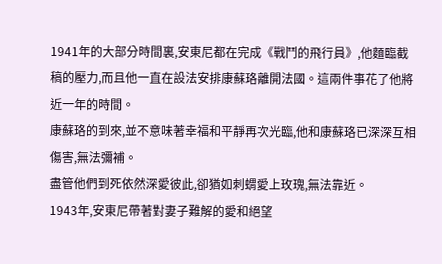1941年的大部分時間裏,安東尼都在完成《戰鬥的飛行員》,他麵臨截稿的壓力,而且他一直在設法安排康蘇珞離開法國。這兩件事花了他將近一年的時間。
康蘇珞的到來,並不意味著幸福和平靜再次光臨,他和康蘇珞已深深互相傷害,無法彌補。
盡管他們到死依然深愛彼此,卻猶如刺蝟愛上玫瑰,無法靠近。
1943年,安東尼帶著對妻子難解的愛和絕望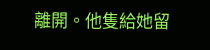離開。他隻給她留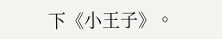下《小王子》。